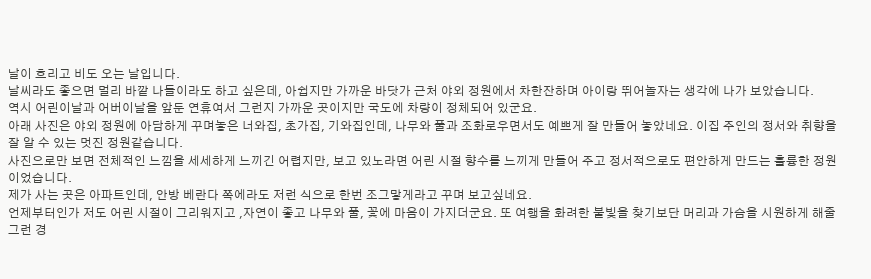날이 흐리고 비도 오는 날입니다.
날씨라도 좋으면 멀리 바깥 나들이라도 하고 싶은데, 아쉽지만 가까운 바닷가 근처 야외 정원에서 차한잔하며 아이랑 뛰어놀자는 생각에 나가 보았습니다.
역시 어린이날과 어버이날을 앞둔 연휴여서 그런지 가까운 곳이지만 국도에 차량이 정체되어 있군요.
아래 사진은 야외 정원에 아담하게 꾸며놓은 너와집, 초가집, 기와집인데, 나무와 풀과 조화로우면서도 예쁘게 잘 만들어 놓았네요. 이집 주인의 정서와 취향을 잘 알 수 있는 멋진 정원같습니다.
사진으로만 보면 전체적인 느낌을 세세하게 느끼긴 어렵지만, 보고 있노라면 어린 시절 향수를 느끼게 만들어 주고 정서적으로도 편안하게 만드는 훌륭한 정원이었습니다.
제가 사는 곳은 아파트인데, 안방 베란다 쪽에라도 저런 식으로 한번 조그맣게라고 꾸며 보고싶네요.
언제부터인가 저도 어린 시절이 그리워지고 ,자연이 좋고 나무와 풀, 꽃에 마음이 가지더군요. 또 여행을 화려한 불빛을 찾기보단 머리과 가슴을 시원하게 해줄 그런 경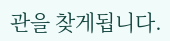관을 찾게됩니다.